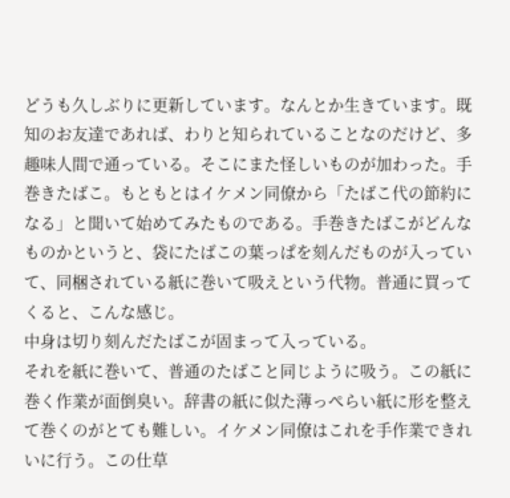どうも久しぶりに更新しています。なんとか生きています。既知のお友達であれば、わりと知られていることなのだけど、多趣味人間で通っている。そこにまた怪しいものが加わった。手巻きたばこ。もともとはイケメン同僚から「たばこ代の節約になる」と聞いて始めてみたものである。手巻きたばこがどんなものかというと、袋にたばこの葉っぱを刻んだものが入っていて、同梱されている紙に巻いて吸えという代物。普通に買ってくると、こんな感じ。
中身は切り刻んだたばこが固まって入っている。
それを紙に巻いて、普通のたばこと同じように吸う。この紙に巻く作業が面倒臭い。辞書の紙に似た薄っぺらい紙に形を整えて巻くのがとても難しい。イケメン同僚はこれを手作業できれいに行う。この仕草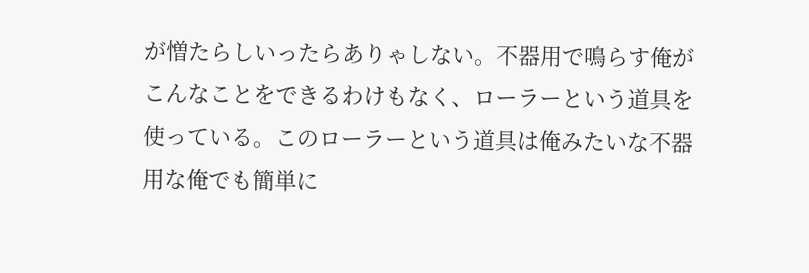が憎たらしいったらありゃしない。不器用で鳴らす俺がこんなことをできるわけもなく、ローラーという道具を使っている。このローラーという道具は俺みたいな不器用な俺でも簡単に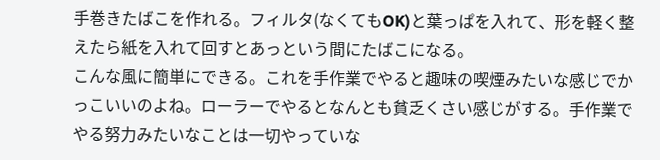手巻きたばこを作れる。フィルタ(なくてもOK)と葉っぱを入れて、形を軽く整えたら紙を入れて回すとあっという間にたばこになる。
こんな風に簡単にできる。これを手作業でやると趣味の喫煙みたいな感じでかっこいいのよね。ローラーでやるとなんとも貧乏くさい感じがする。手作業でやる努力みたいなことは一切やっていな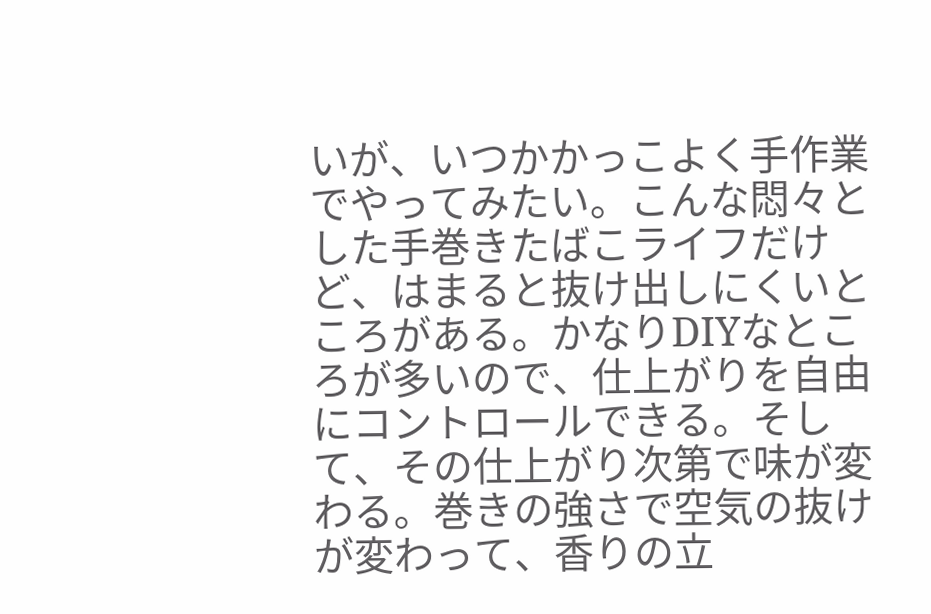いが、いつかかっこよく手作業でやってみたい。こんな悶々とした手巻きたばこライフだけど、はまると抜け出しにくいところがある。かなりDIYなところが多いので、仕上がりを自由にコントロールできる。そして、その仕上がり次第で味が変わる。巻きの強さで空気の抜けが変わって、香りの立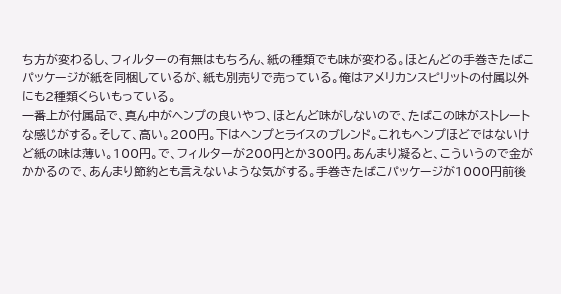ち方が変わるし、フィルターの有無はもちろん、紙の種類でも味が変わる。ほとんどの手巻きたばこパッケージが紙を同梱しているが、紙も別売りで売っている。俺はアメリカンスピリットの付属以外にも2種類くらいもっている。
一番上が付属品で、真ん中がヘンプの良いやつ、ほとんど味がしないので、たばこの味がストレートな感じがする。そして、高い。200円。下はヘンプとライスのブレンド。これもヘンプほどではないけど紙の味は薄い。100円。で、フィルターが200円とか300円。あんまり凝ると、こういうので金がかかるので、あんまり節約とも言えないような気がする。手巻きたばこパッケージが1000円前後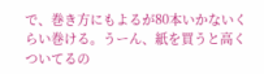で、巻き方にもよるが80本いかないくらい巻ける。うーん、紙を買うと高くついてるの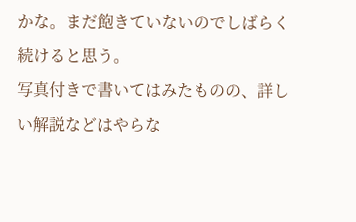かな。まだ飽きていないのでしばらく続けると思う。
写真付きで書いてはみたものの、詳しい解説などはやらな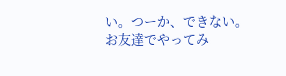い。つーか、できない。お友達でやってみ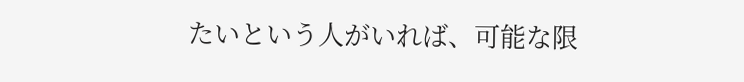たいという人がいれば、可能な限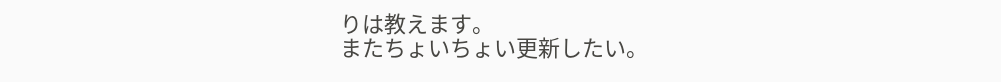りは教えます。
またちょいちょい更新したい。